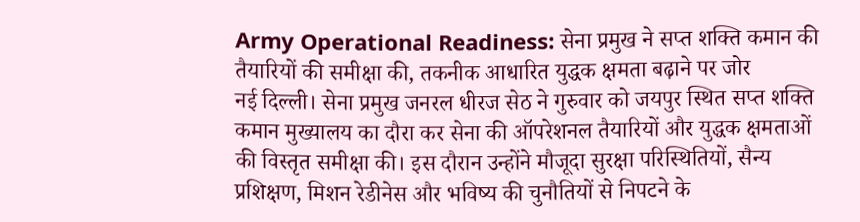Army Operational Readiness: सेना प्रमुख ने सप्त शक्ति कमान की तैयारियों की समीक्षा की, तकनीक आधारित युद्धक क्षमता बढ़ाने पर जोर
नई दिल्ली। सेना प्रमुख जनरल धीरज सेठ ने गुरुवार को जयपुर स्थित सप्त शक्ति कमान मुख्यालय का दौरा कर सेना की ऑपरेशनल तैयारियों और युद्धक क्षमताओं की विस्तृत समीक्षा की। इस दौरान उन्होंने मौजूदा सुरक्षा परिस्थितियों, सैन्य प्रशिक्षण, मिशन रेडीनेस और भविष्य की चुनौतियों से निपटने के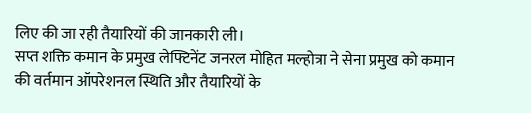लिए की जा रही तैयारियों की जानकारी ली।
सप्त शक्ति कमान के प्रमुख लेफ्टिनेंट जनरल मोहित मल्होत्रा ने सेना प्रमुख को कमान की वर्तमान ऑपरेशनल स्थिति और तैयारियों के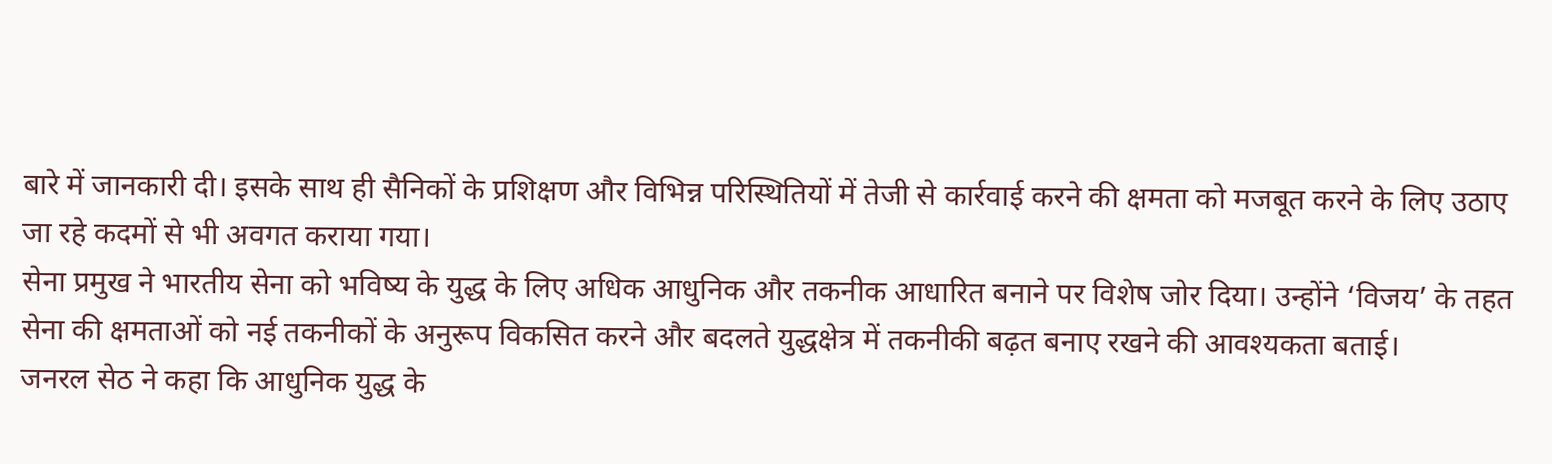बारे में जानकारी दी। इसके साथ ही सैनिकों के प्रशिक्षण और विभिन्न परिस्थितियों में तेजी से कार्रवाई करने की क्षमता को मजबूत करने के लिए उठाए जा रहे कदमों से भी अवगत कराया गया।
सेना प्रमुख ने भारतीय सेना को भविष्य के युद्ध के लिए अधिक आधुनिक और तकनीक आधारित बनाने पर विशेष जोर दिया। उन्होंने ‘विजय’ के तहत सेना की क्षमताओं को नई तकनीकों के अनुरूप विकसित करने और बदलते युद्धक्षेत्र में तकनीकी बढ़त बनाए रखने की आवश्यकता बताई।
जनरल सेठ ने कहा कि आधुनिक युद्ध के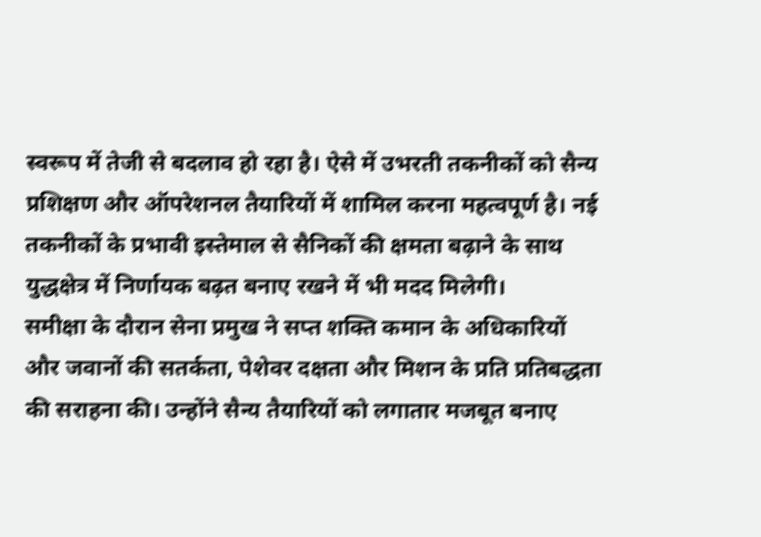स्वरूप में तेजी से बदलाव हो रहा है। ऐसे में उभरती तकनीकों को सैन्य प्रशिक्षण और ऑपरेशनल तैयारियों में शामिल करना महत्वपूर्ण है। नई तकनीकों के प्रभावी इस्तेमाल से सैनिकों की क्षमता बढ़ाने के साथ युद्धक्षेत्र में निर्णायक बढ़त बनाए रखने में भी मदद मिलेगी।
समीक्षा के दौरान सेना प्रमुख ने सप्त शक्ति कमान के अधिकारियों और जवानों की सतर्कता, पेशेवर दक्षता और मिशन के प्रति प्रतिबद्धता की सराहना की। उन्होंने सैन्य तैयारियों को लगातार मजबूत बनाए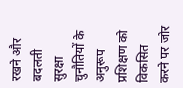रखने और बदलती सुरक्षा चुनौतियों के अनुरूप प्रशिक्षण को विकसित करने पर जोर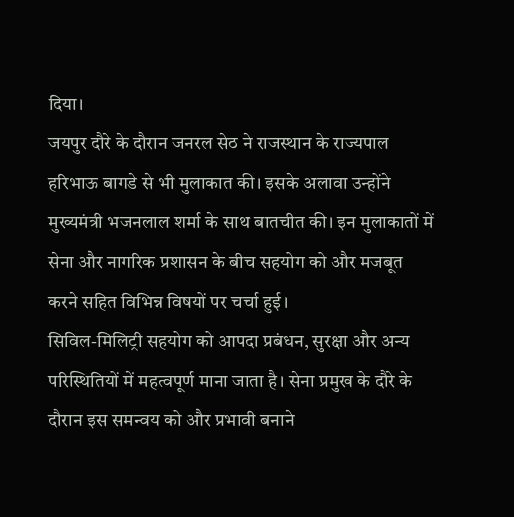दिया।
जयपुर दौरे के दौरान जनरल सेठ ने राजस्थान के राज्यपाल हरिभाऊ बागडे से भी मुलाकात की। इसके अलावा उन्होंने मुख्यमंत्री भजनलाल शर्मा के साथ बातचीत की। इन मुलाकातों में सेना और नागरिक प्रशासन के बीच सहयोग को और मजबूत करने सहित विभिन्न विषयों पर चर्चा हुई।
सिविल-मिलिट्री सहयोग को आपदा प्रबंधन, सुरक्षा और अन्य परिस्थितियों में महत्वपूर्ण माना जाता है। सेना प्रमुख के दौरे के दौरान इस समन्वय को और प्रभावी बनाने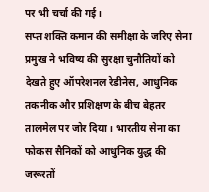पर भी चर्चा की गई।
सप्त शक्ति कमान की समीक्षा के जरिए सेना प्रमुख ने भविष्य की सुरक्षा चुनौतियों को देखते हुए ऑपरेशनल रेडीनेस, आधुनिक तकनीक और प्रशिक्षण के बीच बेहतर तालमेल पर जोर दिया। भारतीय सेना का फोकस सैनिकों को आधुनिक युद्ध की जरूरतों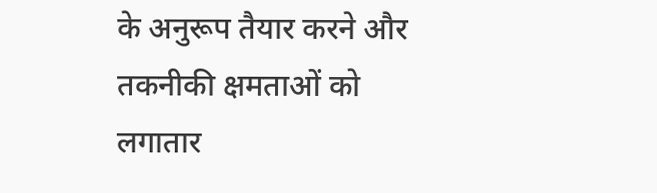के अनुरूप तैयार करने और तकनीकी क्षमताओं को लगातार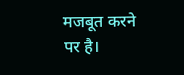मजबूत करने पर है।